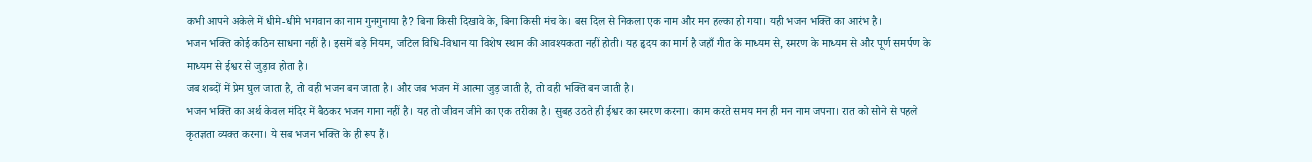कभी आपने अकेले में धीमे-धीमे भगवान का नाम गुनगुनाया है? बिना किसी दिखावे के, बिना किसी मंच के। बस दिल से निकला एक नाम और मन हल्का हो गया। यही भजन भक्ति का आरंभ है।
भजन भक्ति कोई कठिन साधना नहीं है। इसमें बड़े नियम, जटिल विधि-विधान या विशेष स्थान की आवश्यकता नहीं होती। यह हृदय का मार्ग है जहाँ गीत के माध्यम से, स्मरण के माध्यम से और पूर्ण समर्पण के माध्यम से ईश्वर से जुड़ाव होता है।
जब शब्दों में प्रेम घुल जाता है, तो वही भजन बन जाता है। और जब भजन में आत्मा जुड़ जाती है, तो वही भक्ति बन जाती है।
भजन भक्ति का अर्थ केवल मंदिर में बैठकर भजन गाना नहीं है। यह तो जीवन जीने का एक तरीका है। सुबह उठते ही ईश्वर का स्मरण करना। काम करते समय मन ही मन नाम जपना। रात को सोने से पहले कृतज्ञता व्यक्त करना। ये सब भजन भक्ति के ही रूप हैं।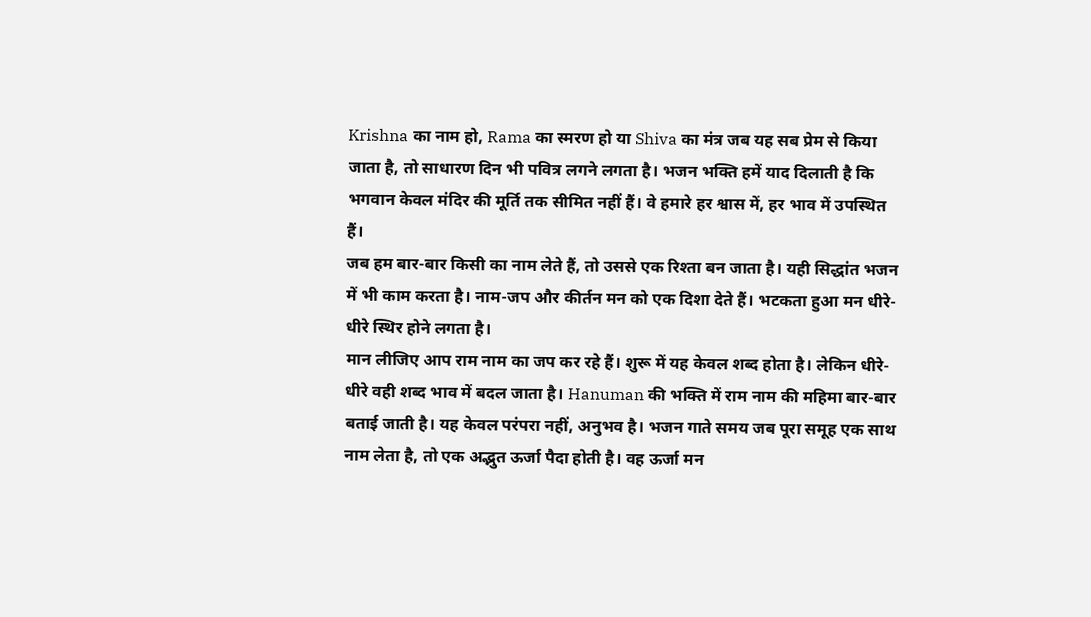Krishna का नाम हो, Rama का स्मरण हो या Shiva का मंत्र जब यह सब प्रेम से किया जाता है, तो साधारण दिन भी पवित्र लगने लगता है। भजन भक्ति हमें याद दिलाती है कि भगवान केवल मंदिर की मूर्ति तक सीमित नहीं हैं। वे हमारे हर श्वास में, हर भाव में उपस्थित हैं।
जब हम बार-बार किसी का नाम लेते हैं, तो उससे एक रिश्ता बन जाता है। यही सिद्धांत भजन में भी काम करता है। नाम-जप और कीर्तन मन को एक दिशा देते हैं। भटकता हुआ मन धीरे-धीरे स्थिर होने लगता है।
मान लीजिए आप राम नाम का जप कर रहे हैं। शुरू में यह केवल शब्द होता है। लेकिन धीरे-धीरे वही शब्द भाव में बदल जाता है। Hanuman की भक्ति में राम नाम की महिमा बार-बार बताई जाती है। यह केवल परंपरा नहीं, अनुभव है। भजन गाते समय जब पूरा समूह एक साथ नाम लेता है, तो एक अद्भुत ऊर्जा पैदा होती है। वह ऊर्जा मन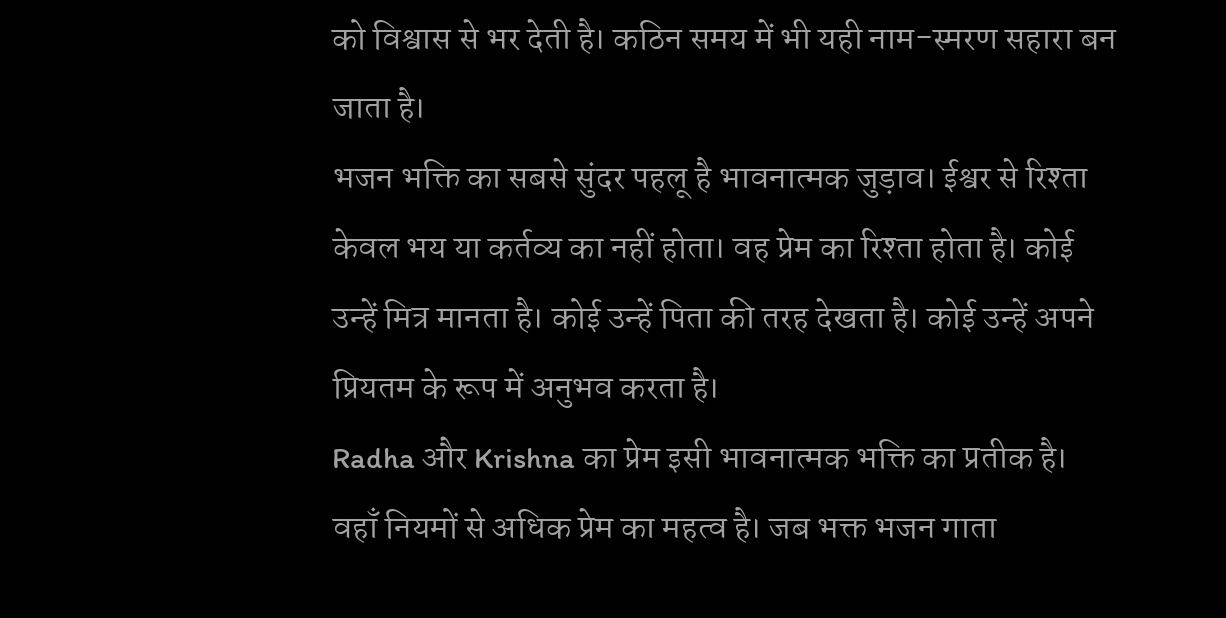को विश्वास से भर देती है। कठिन समय में भी यही नाम-स्मरण सहारा बन जाता है।
भजन भक्ति का सबसे सुंदर पहलू है भावनात्मक जुड़ाव। ईश्वर से रिश्ता केवल भय या कर्तव्य का नहीं होता। वह प्रेम का रिश्ता होता है। कोई उन्हें मित्र मानता है। कोई उन्हें पिता की तरह देखता है। कोई उन्हें अपने प्रियतम के रूप में अनुभव करता है।
Radha और Krishna का प्रेम इसी भावनात्मक भक्ति का प्रतीक है। वहाँ नियमों से अधिक प्रेम का महत्व है। जब भक्त भजन गाता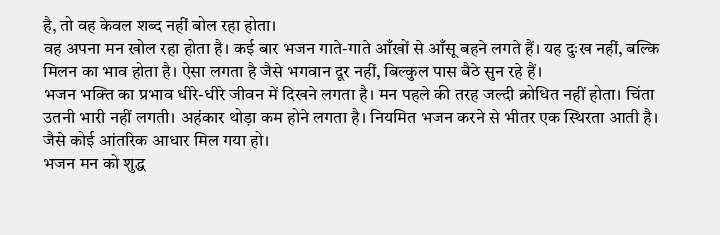है, तो वह केवल शब्द नहीं बोल रहा होता।
वह अपना मन खोल रहा होता है। कई बार भजन गाते-गाते आँखों से आँसू बहने लगते हैं। यह दुःख नहीं, बल्कि मिलन का भाव होता है। ऐसा लगता है जैसे भगवान दूर नहीं, बिल्कुल पास बैठे सुन रहे हैं।
भजन भक्ति का प्रभाव धीरे-धीरे जीवन में दिखने लगता है। मन पहले की तरह जल्दी क्रोधित नहीं होता। चिंता उतनी भारी नहीं लगती। अहंकार थोड़ा कम होने लगता है। नियमित भजन करने से भीतर एक स्थिरता आती है। जैसे कोई आंतरिक आधार मिल गया हो।
भजन मन को शुद्ध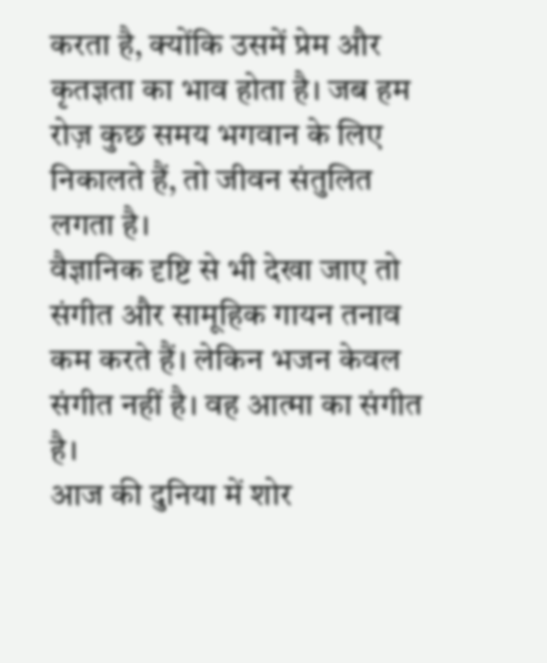करता है, क्योंकि उसमें प्रेम और कृतज्ञता का भाव होता है। जब हम रोज़ कुछ समय भगवान के लिए निकालते हैं, तो जीवन संतुलित लगता है।
वैज्ञानिक दृष्टि से भी देखा जाए तो संगीत और सामूहिक गायन तनाव कम करते हैं। लेकिन भजन केवल संगीत नहीं है। वह आत्मा का संगीत है।
आज की दुनिया में शोर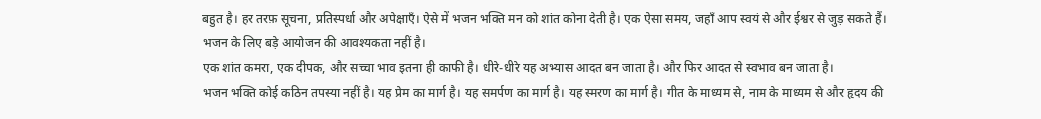बहुत है। हर तरफ़ सूचना, प्रतिस्पर्धा और अपेक्षाएँ। ऐसे में भजन भक्ति मन को शांत कोना देती है। एक ऐसा समय, जहाँ आप स्वयं से और ईश्वर से जुड़ सकते हैं।
भजन के लिए बड़े आयोजन की आवश्यकता नहीं है।
एक शांत कमरा, एक दीपक, और सच्चा भाव इतना ही काफी है। धीरे-धीरे यह अभ्यास आदत बन जाता है। और फिर आदत से स्वभाव बन जाता है।
भजन भक्ति कोई कठिन तपस्या नहीं है। यह प्रेम का मार्ग है। यह समर्पण का मार्ग है। यह स्मरण का मार्ग है। गीत के माध्यम से, नाम के माध्यम से और हृदय की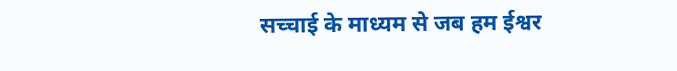सच्चाई के माध्यम से जब हम ईश्वर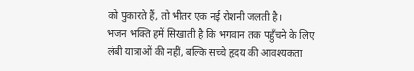को पुकारते हैं, तो भीतर एक नई रोशनी जलती है।
भजन भक्ति हमें सिखाती है कि भगवान तक पहुँचने के लिए लंबी यात्राओं की नहीं, बल्कि सच्चे हृदय की आवश्यकता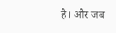है। और जब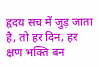हृदय सच में जुड़ जाता है, तो हर दिन, हर क्षण भक्ति बन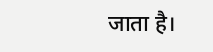जाता है।